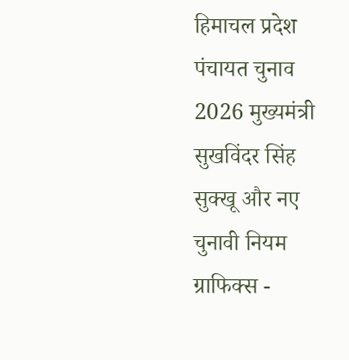हिमाचल प्रदेश पंचायत चुनाव 2026 मुख्यमंत्री सुखविंदर सिंह सुक्खू और नए चुनावी नियम ग्राफिक्स -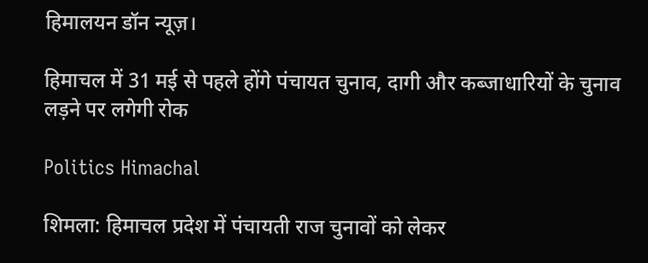हिमालयन डॉन न्यूज़।

हिमाचल में 31 मई से पहले होंगे पंचायत चुनाव, दागी और कब्जाधारियों के चुनाव लड़ने पर लगेगी रोक

Politics Himachal

शिमला: हिमाचल प्रदेश में पंचायती राज चुनावों को लेकर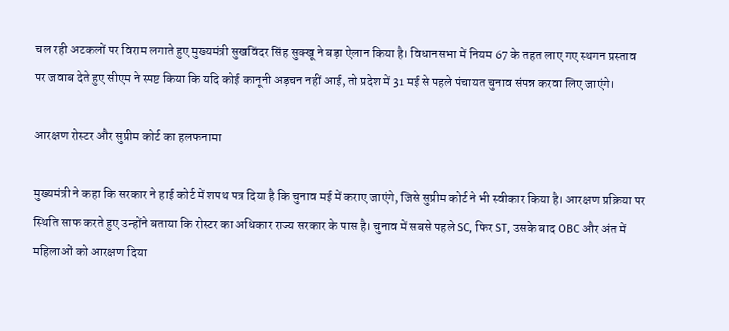चल रही अटकलों पर विराम लगाते हुए मुख्यमंत्री सुखविंदर सिंह सुक्खू ने बड़ा ऐलान किया है। विधानसभा में नियम 67 के तहत लाए गए स्थगन प्रस्ताव पर जवाब देते हुए सीएम ने स्पष्ट किया कि यदि कोई कानूनी अड़चन नहीं आई, तो प्रदेश में 31 मई से पहले पंचायत चुनाव संपन्न करवा लिए जाएंगे।

आरक्षण रोस्टर और सुप्रीम कोर्ट का हलफनामा

मुख्यमंत्री ने कहा कि सरकार ने हाई कोर्ट में शपथ पत्र दिया है कि चुनाव मई में कराए जाएंगे, जिसे सुप्रीम कोर्ट ने भी स्वीकार किया है। आरक्षण प्रक्रिया पर स्थिति साफ करते हुए उन्होंने बताया कि रोस्टर का अधिकार राज्य सरकार के पास है। चुनाव में सबसे पहले SC, फिर ST, उसके बाद OBC और अंत में महिलाओं को आरक्षण दिया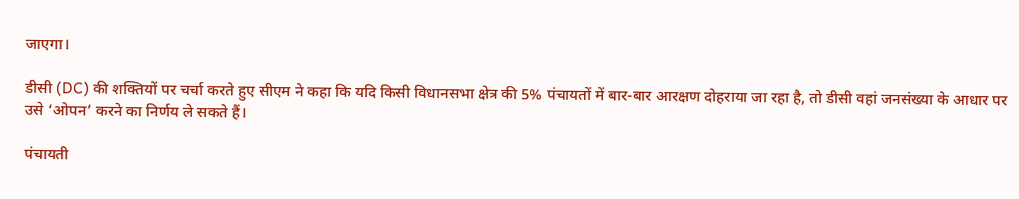जाएगा।

डीसी (DC) की शक्तियों पर चर्चा करते हुए सीएम ने कहा कि यदि किसी विधानसभा क्षेत्र की 5% पंचायतों में बार-बार आरक्षण दोहराया जा रहा है, तो डीसी वहां जनसंख्या के आधार पर उसे ‘ओपन’ करने का निर्णय ले सकते हैं।

पंचायती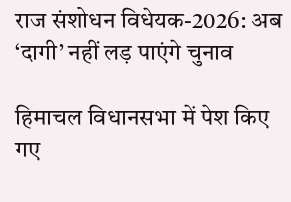राज संशोधन विधेयक-2026: अब ‘दागी’ नहीं लड़ पाएंगे चुनाव

हिमाचल विधानसभा में पेश किए गए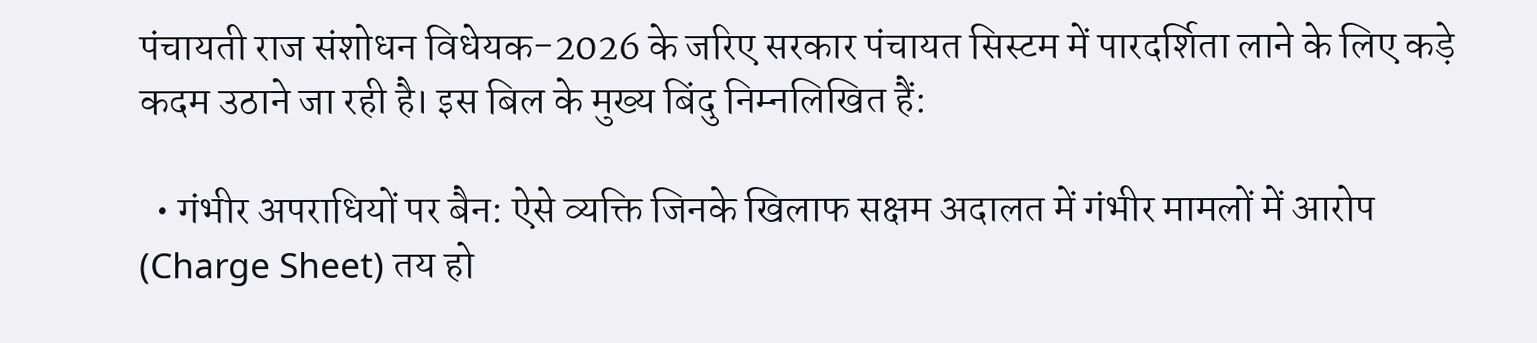पंचायती राज संशोधन विधेयक-2026 के जरिए सरकार पंचायत सिस्टम में पारदर्शिता लाने के लिए कड़े कदम उठाने जा रही है। इस बिल के मुख्य बिंदु निम्नलिखित हैं:

  • गंभीर अपराधियों पर बैन: ऐसे व्यक्ति जिनके खिलाफ सक्षम अदालत में गंभीर मामलों में आरोप (Charge Sheet) तय हो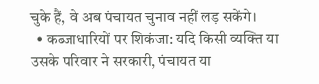चुके हैं, वे अब पंचायत चुनाव नहीं लड़ सकेंगे।
  • कब्जाधारियों पर शिकंजा: यदि किसी व्यक्ति या उसके परिवार ने सरकारी, पंचायत या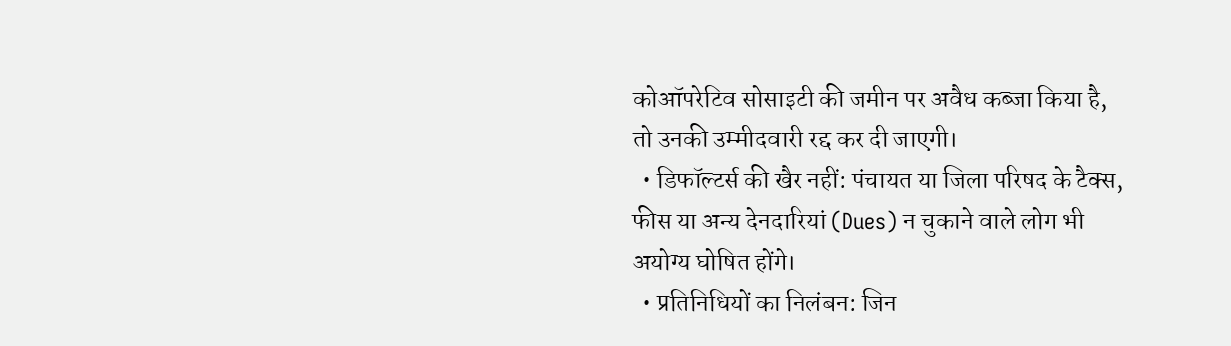कोऑपरेटिव सोसाइटी की जमीन पर अवैध कब्जा किया है, तो उनकी उम्मीदवारी रद्द कर दी जाएगी।
  • डिफॉल्टर्स की खैर नहीं: पंचायत या जिला परिषद के टैक्स, फीस या अन्य देनदारियां (Dues) न चुकाने वाले लोग भी अयोग्य घोषित होंगे।
  • प्रतिनिधियों का निलंबन: जिन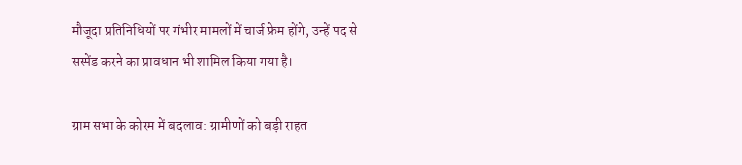मौजूदा प्रतिनिधियों पर गंभीर मामलों में चार्ज फ्रेम होंगे, उन्हें पद से सस्पेंड करने का प्रावधान भी शामिल किया गया है।

ग्राम सभा के कोरम में बदलाव: ग्रामीणों को बड़ी राहत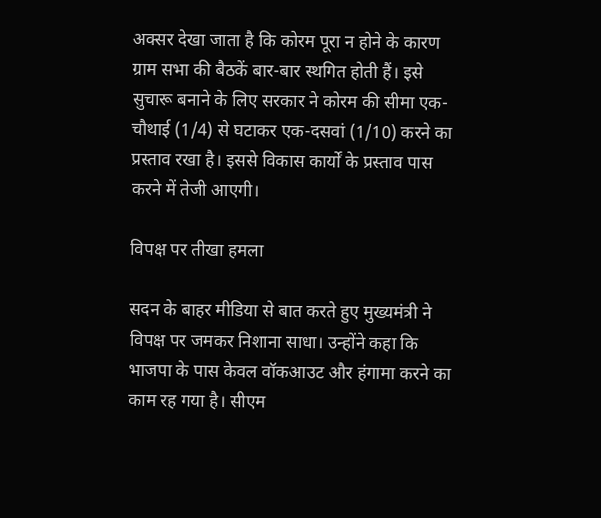अक्सर देखा जाता है कि कोरम पूरा न होने के कारण ग्राम सभा की बैठकें बार-बार स्थगित होती हैं। इसे सुचारू बनाने के लिए सरकार ने कोरम की सीमा एक-चौथाई (1/4) से घटाकर एक-दसवां (1/10) करने का प्रस्ताव रखा है। इससे विकास कार्यों के प्रस्ताव पास करने में तेजी आएगी।

विपक्ष पर तीखा हमला

सदन के बाहर मीडिया से बात करते हुए मुख्यमंत्री ने विपक्ष पर जमकर निशाना साधा। उन्होंने कहा कि भाजपा के पास केवल वॉकआउट और हंगामा करने का काम रह गया है। सीएम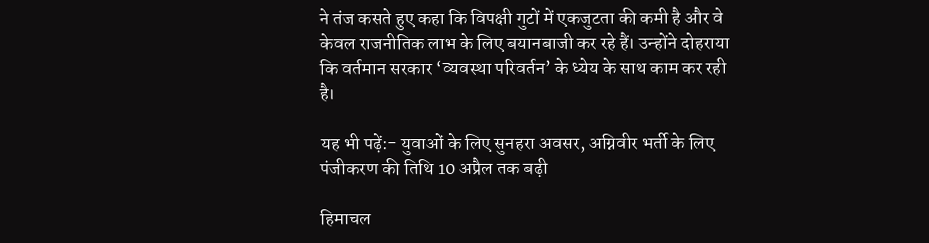ने तंज कसते हुए कहा कि विपक्षी गुटों में एकजुटता की कमी है और वे केवल राजनीतिक लाभ के लिए बयानबाजी कर रहे हैं। उन्होंने दोहराया कि वर्तमान सरकार ‘व्यवस्था परिवर्तन’ के ध्येय के साथ काम कर रही है।

यह भी पढ़ें:- युवाओं के लिए सुनहरा अवसर, अग्निवीर भर्ती के लिए पंजीकरण की तिथि 10 अप्रैल तक बढ़ी

हिमाचल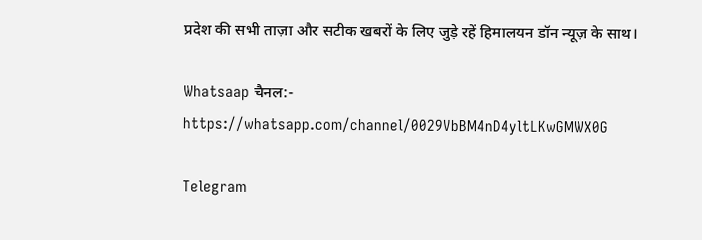प्रदेश की सभी ताज़ा और सटीक खबरों के लिए जुड़े रहें हिमालयन डॉन न्यूज़ के साथ।

Whatsaap चैनल:- https://whatsapp.com/channel/0029VbBM4nD4yltLKwGMWX0G

Telegram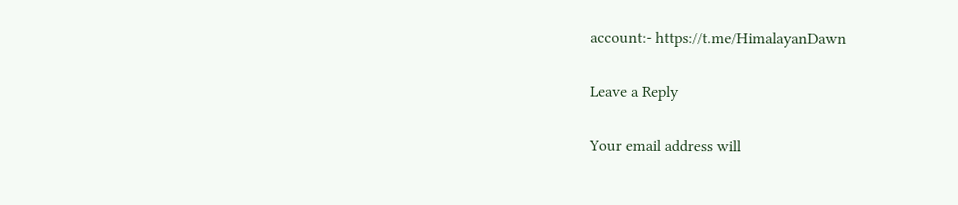account:- https://t.me/HimalayanDawn

Leave a Reply

Your email address will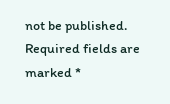not be published. Required fields are marked *